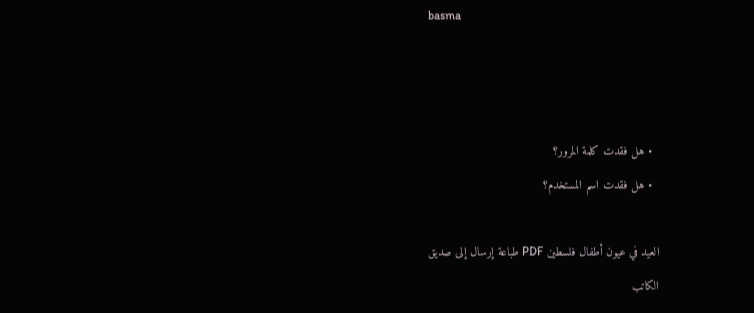basma



  • هل فقدت كلمة المرور؟
  • هل فقدت اسم المستخدم؟

العيد في عيون أطفال فلسطين PDF طباعة إرسال إلى صديق
الكاتب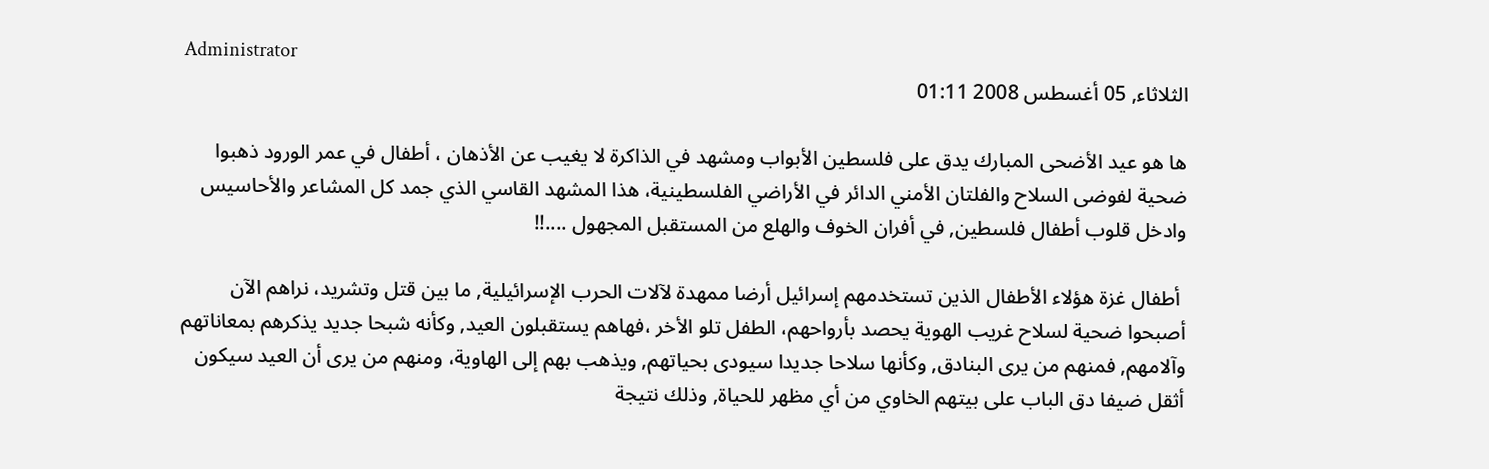Administrator
الثلاثاء, 05 أغسطس 2008 01:11

ها هو عيد الأضحى المبارك يدق على فلسطين الأبواب ومشهد في الذاكرة لا يغيب عن الأذهان ، أطفال في عمر الورود ذهبوا ضحية لفوضى السلاح والفلتان الأمني الدائر في الأراضي الفلسطينية، هذا المشهد القاسي الذي جمد كل المشاعر والأحاسيس وادخل قلوب أطفال فلسطين, في أفران الخوف والهلع من المستقبل المجهول ....!!

 أطفال غزة هؤلاء الأطفال الذين تستخدمهم إسرائيل أرضا ممهدة لآلات الحرب الإسرائيلية, ما بين قتل وتشريد، نراهم الآن أصبحوا ضحية لسلاح غريب الهوية يحصد بأرواحهم، الطفل تلو الأخر ،فهاهم يستقبلون العيد, وكأنه شبحا جديد يذكرهم بمعاناتهم وآلامهم, فمنهم من يرى البنادق, وكأنها سلاحا جديدا سيودى بحياتهم, ويذهب بهم إلى الهاوية، ومنهم من يرى أن العيد سيكون أثقل ضيفا دق الباب على بيتهم الخاوي من أي مظهر للحياة, وذلك نتيجة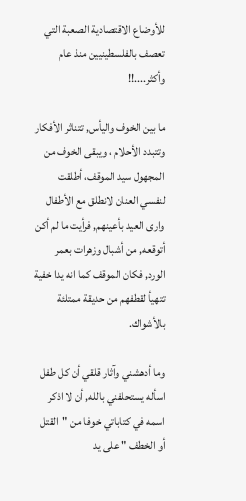للأوضاع الاقتصادية الصعبة التي تعصف بالفلسطينيين منذ عام وأكثر....!!

ما بين الخوف واليأس, تتناثر الأفكار وتتبدد الأحلام ، ويبقى الخوف من المجهول سيد الموقف، أطلقت لنفسي العنان لانطلق مع الأطفال وارى العيد بأعينهم, فرأيت ما لم أكن أتوقعه, من أشبال وزهرات بعمر الورد, فكان الموقف كما انه يدا خفية تتهيأ لقطفهم من حديقة ممتلئة بالأشواك.

وما أدهشني وآثار قلقي أن كل طفل اسأله يستحلفني بالله, أن لا اذكر اسمه في كتاباتي خوفا من "القتل أو الخطف " على يد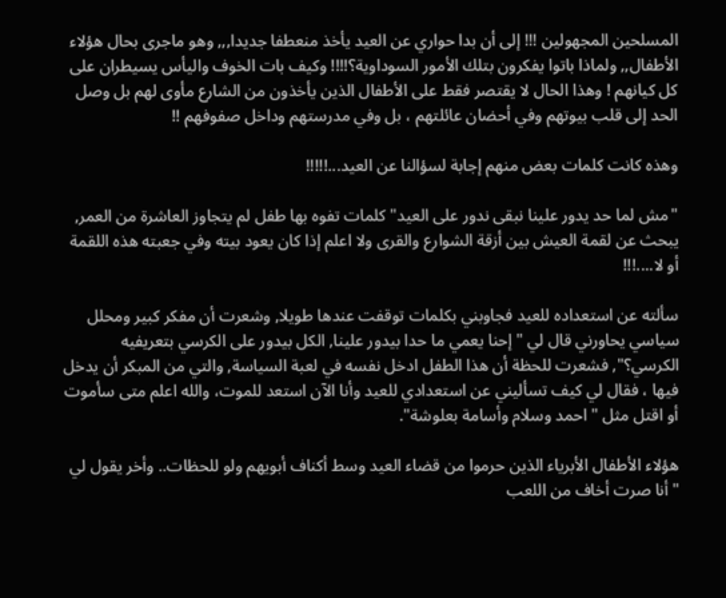المسلحين المجهولين !!! إلى أن بدا حواري عن العيد يأخذ منعطفا جديدا,,, وهو ماجرى بحال هؤلاء الأطفال,, ولماذا باتوا يفكرون بتلك الأمور السوداوية؟!!!! وكيف بات الخوف واليأس يسيطران على كل كيانهم ! وهذا الحال لا يقتصر فقط على الأطفال الذين يأخذون من الشارع مأوى لهم بل وصل الحد إلى قلب بيوتهم وفي أحضان عائلتهم ، بل وفي مدرستهم وداخل صفوفهم !!

وهذه كانت كلمات بعض منهم إجابة لسؤالنا عن العيد...!!!!!

"مش لما حد يدور علينا نبقى ندور على العيد" كلمات تفوه بها طفل لم يتجاوز العاشرة من العمر, يبحث عن لقمة العيش بين أزقة الشوارع والقرى ولا اعلم إذا كان يعود بيته وفي جعبته هذه اللقمة أو لا....!!!

سألته عن استعداده للعيد فجاوبني بكلمات توقفت عندها طويلا, وشعرت أن مفكر كبير ومحلل سياسي يحاورني قال لي " إحنا يعمي ما حدا بيدور علينا, الكل بيدور على الكرسي بتعريفيه الكرسي؟", فشعرت للحظة أن هذا الطفل ادخل نفسه في لعبة السياسة, والتي من المبكر أن يدخل فيها ، فقال لي كيف تسأليني عن استعدادي للعيد وأنا الآن استعد للموت، والله اعلم متى سأموت أو اقتل مثل " احمد وسلام وأسامة بعلوشة".

هؤلاء الأطفال الأبرياء الذين حرموا من قضاء العيد وسط أكناف أبويهم ولو للحظات.. وأخر يقول لي " أنا صرت أخاف من اللعب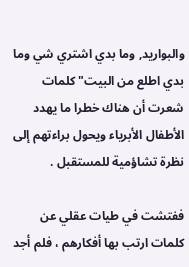والبواريد, وما بدي اشتري شي وما بدي اطلع من البيت" كلمات شعرت أن هناك خطرا ما يهدد الأطفال الأبرياء ويحول براءتهم إلى نظرة تشاؤمية للمستقبل .

ففتشت في طيات عقلي عن كلمات ارتب بها أفكارهم ، فلم أجد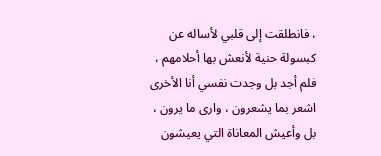، فانطلقت إلى قلبي لأساله عن كبسولة حنية لأنعش بها أحلامهم ، فلم أجد بل وجدت نفسي أنا الأخرى اشعر بما يشعرون ، وارى ما يرون ، بل وأعيش المعاناة التي يعيشون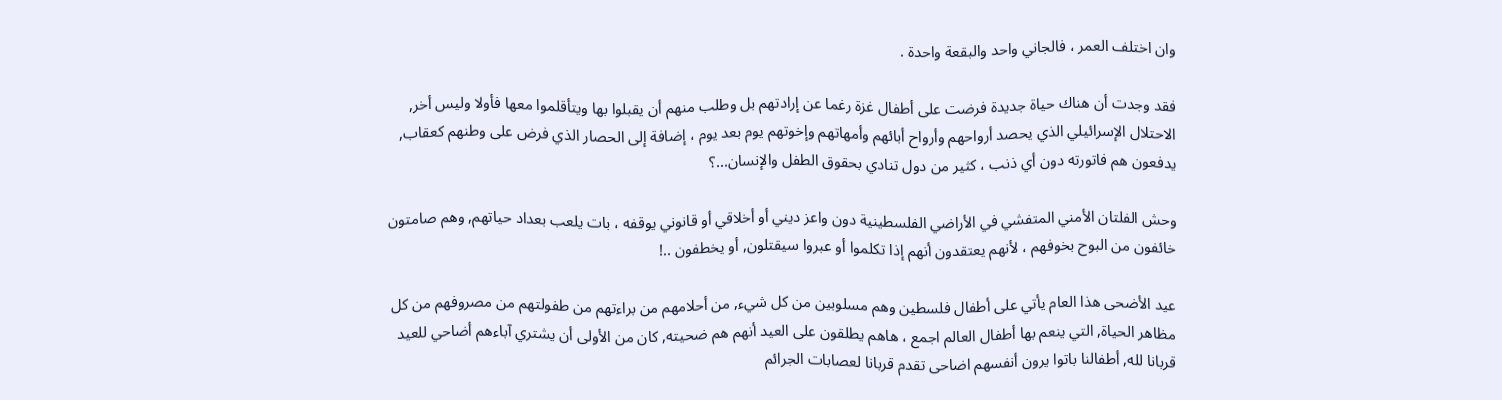وان اختلف العمر ، فالجاني واحد والبقعة واحدة .

فقد وجدت أن هناك حياة جديدة فرضت على أطفال غزة رغما عن إرادتهم بل وطلب منهم أن يقبلوا بها ويتأقلموا معها فأولا وليس أخر, الاحتلال الإسرائيلي الذي يحصد أرواحهم وأرواح أبائهم وأمهاتهم وإخوتهم يوم بعد يوم ، إضافة إلى الحصار الذي فرض على وطنهم كعقاب, يدفعون هم فاتورته دون أي ذنب ، كثير من دول تنادي بحقوق الطفل والإنسان...؟

وحش الفلتان الأمني المتفشي في الأراضي الفلسطينية دون واعز ديني أو أخلاقي أو قانوني يوقفه ، بات يلعب بعداد حياتهم, وهم صامتون خائفون من البوح بخوفهم ، لأنهم يعتقدون أنهم إذا تكلموا أو عبروا سيقتلون, أو يخطفون ..!

عيد الأضحى هذا العام يأتي على أطفال فلسطين وهم مسلوبين من كل شيء, من أحلامهم من براءتهم من طفولتهم من مصروفهم من كل مظاهر الحياة, التي ينعم بها أطفال العالم اجمع ، هاهم يطلقون على العيد أنهم هم ضحيته, كان من الأولى أن يشتري آباءهم أضاحي للعيد قربانا لله, أطفالنا باتوا يرون أنفسهم اضاحى تقدم قربانا لعصابات الجرائم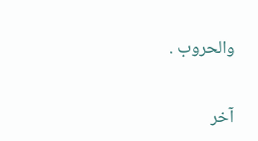والحروب .

آخر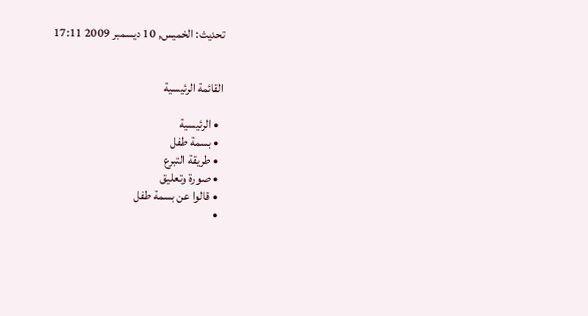تحديث: الخميس, 10 ديسمبر 2009 17:11


القائمة الرئيسية

  • الرئيسية
  • بسمة طفل
  • طريقة التبرع
  • صورة وتعليق
  • قالوا عن بسمة طفل
  •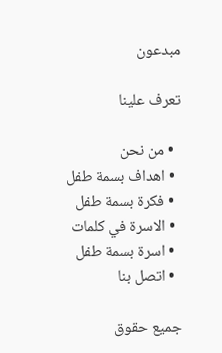مبدعون

تعرف علينا

  • من نحن
  • اهداف بسمة طفل
  • فكرة بسمة طفل
  • الاسرة في كلمات
  • اسرة بسمة طفل
  • اتصل بنا

جميع حقوق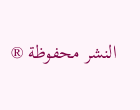النشر محفوظة ®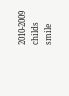2010-2009
childs smile